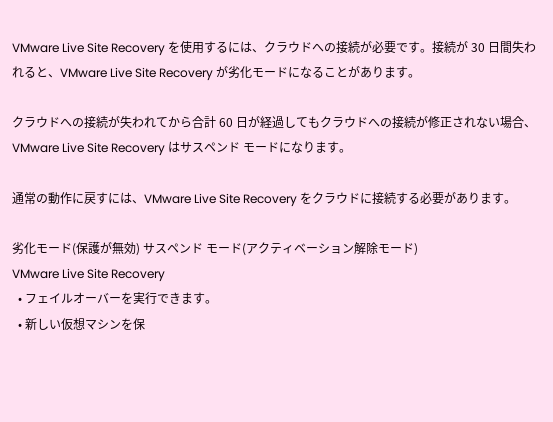VMware Live Site Recovery を使用するには、クラウドへの接続が必要です。接続が 30 日間失われると、VMware Live Site Recovery が劣化モードになることがあります。

クラウドへの接続が失われてから合計 60 日が経過してもクラウドへの接続が修正されない場合、VMware Live Site Recovery はサスペンド モードになります。

通常の動作に戻すには、VMware Live Site Recovery をクラウドに接続する必要があります。

劣化モード(保護が無効) サスペンド モード(アクティベーション解除モード)
VMware Live Site Recovery
  • フェイルオーバーを実行できます。
  • 新しい仮想マシンを保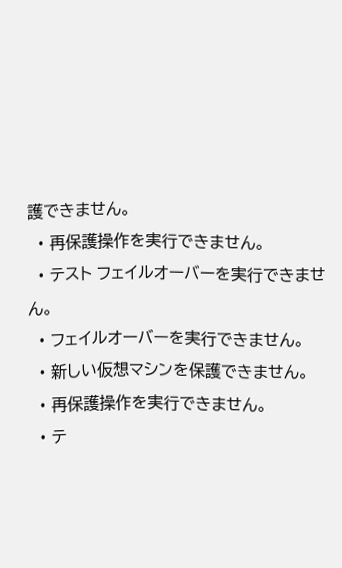護できません。
  • 再保護操作を実行できません。
  • テスト フェイルオーバーを実行できません。
  • フェイルオーバーを実行できません。
  • 新しい仮想マシンを保護できません。
  • 再保護操作を実行できません。
  • テ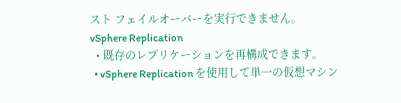スト フェイルオーバーを実行できません。
vSphere Replication
  • 既存のレプリケーションを再構成できます。
  • vSphere Replication を使用して単一の仮想マシン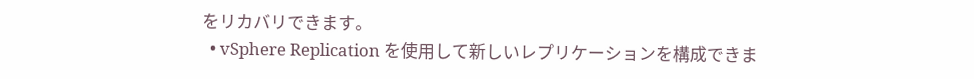をリカバリできます。
  • vSphere Replication を使用して新しいレプリケーションを構成できま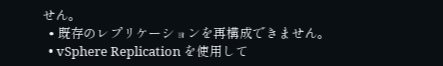せん。
  • 既存のレプリケーションを再構成できません。
  • vSphere Replication を使用して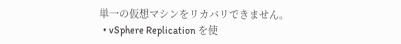単一の仮想マシンをリカバリできません。
  • vSphere Replication を使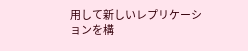用して新しいレプリケーションを構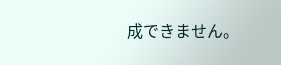成できません。